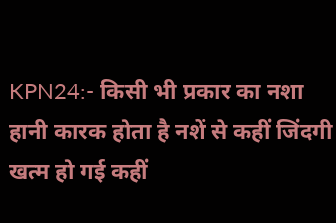KPN24:- किसी भी प्रकार का नशा हानी कारक होता है नशें से कहीं जिंदगी खत्म हो गई कहीं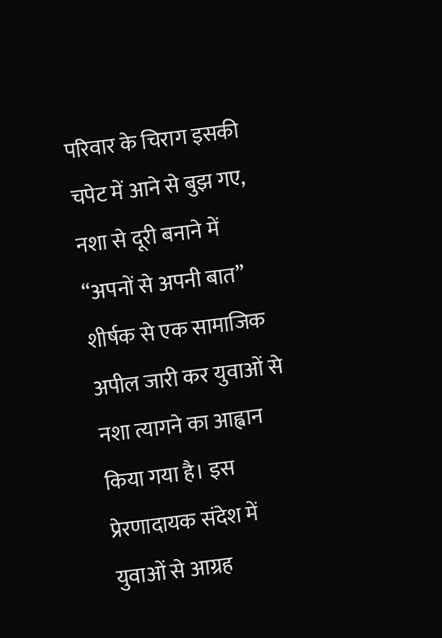परिवार के चिराग इसकी चपेट में आने से बुझ गए, नशा से दूरी बनाने में “अपनों से अपनी बात” शीर्षक से एक सामाजिक अपील जारी कर युवाओं से नशा त्यागने का आह्वान किया गया है। इस प्रेरणादायक संदेश में युवाओं से आग्रह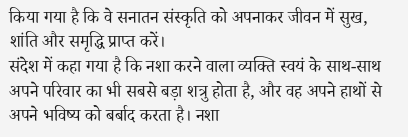किया गया है कि वे सनातन संस्कृति को अपनाकर जीवन में सुख, शांति और समृद्धि प्राप्त करें।
संदेश में कहा गया है कि नशा करने वाला व्यक्ति स्वयं के साथ-साथ अपने परिवार का भी सबसे बड़ा शत्रु होता है, और वह अपने हाथों से अपने भविष्य को बर्बाद करता है। नशा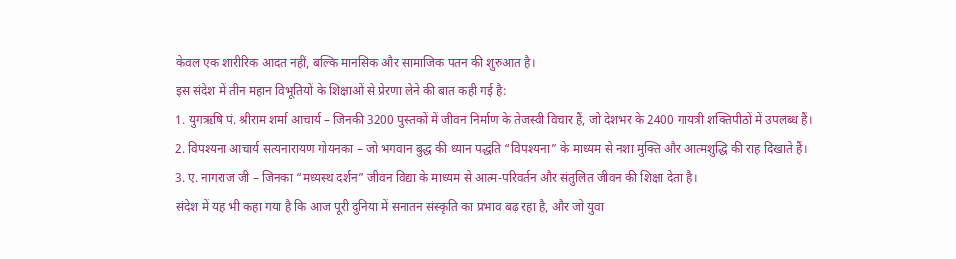केवल एक शारीरिक आदत नहीं, बल्कि मानसिक और सामाजिक पतन की शुरुआत है।
इस संदेश में तीन महान विभूतियों के शिक्षाओं से प्रेरणा लेने की बात कही गई है:
1. युगऋषि पं. श्रीराम शर्मा आचार्य – जिनकी 3200 पुस्तकों में जीवन निर्माण के तेजस्वी विचार हैं, जो देशभर के 2400 गायत्री शक्तिपीठों में उपलब्ध हैं।
2. विपश्यना आचार्य सत्यनारायण गोयनका – जो भगवान बुद्ध की ध्यान पद्धति “विपश्यना” के माध्यम से नशा मुक्ति और आत्मशुद्धि की राह दिखाते हैं।
3. ए. नागराज जी – जिनका “मध्यस्थ दर्शन” जीवन विद्या के माध्यम से आत्म-परिवर्तन और संतुलित जीवन की शिक्षा देता है।
संदेश में यह भी कहा गया है कि आज पूरी दुनिया में सनातन संस्कृति का प्रभाव बढ़ रहा है, और जो युवा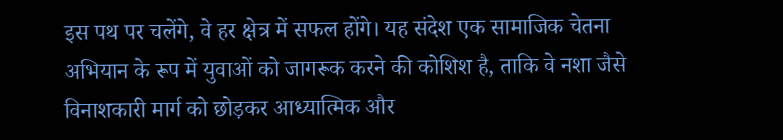इस पथ पर चलेंगे, वे हर क्षेत्र में सफल होंगे। यह संदेश एक सामाजिक चेतना अभियान के रूप में युवाओं को जागरूक करने की कोशिश है, ताकि वे नशा जैसे विनाशकारी मार्ग को छोड़कर आध्यात्मिक और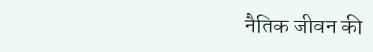नैतिक जीवन की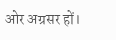ओर अग्रसर हों।